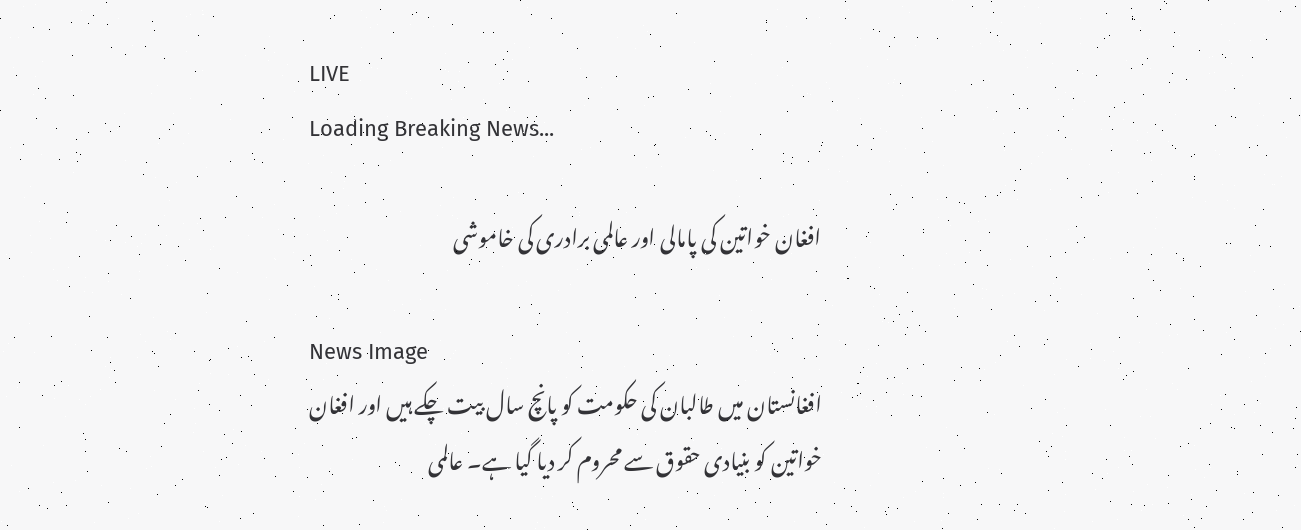LIVE
Loading Breaking News...

افغان خواتین کی پامالی اور عالمی برادری کی خاموشی

News Image
افغانستان میں طالبان کی حکومت کو پانچ سال بیت چکے ہیں اور افغان خواتین کو بنیادی حقوق سے محروم کر دیا گیا ہے۔ عالمی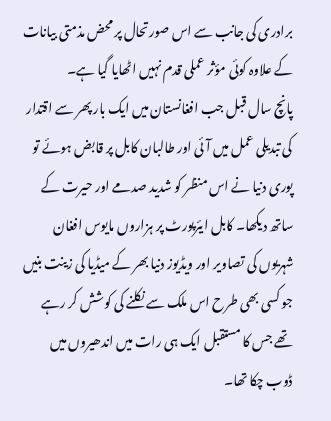برادری کی جانب سے اس صورتحال پر محض مذمتی بیانات کے علاوہ کوئی مؤثر عملی قدم نہیں اٹھایا گیا ہے۔
پانچ سال قبل جب افغانستان میں ایک بار پھر سے اقتدار کی تبدیلی عمل میں آئی اور طالبان کابل پر قابض ہوئے تو پوری دنیا نے اس منظر کو شدید صدمے اور حیرت کے ساتھ دیکھا۔ کابل ایئرپورٹ پر ہزاروں مایوس افغان شہریوں کی تصاویر اور ویڈیوز دنیا بھر کے میڈیا کی زینت بنیں جو کسی بھی طرح اس ملک سے نکلنے کی کوشش کر رہے تھے جس کا مستقبل ایک ہی رات میں اندھیروں میں ڈوب چکا تھا۔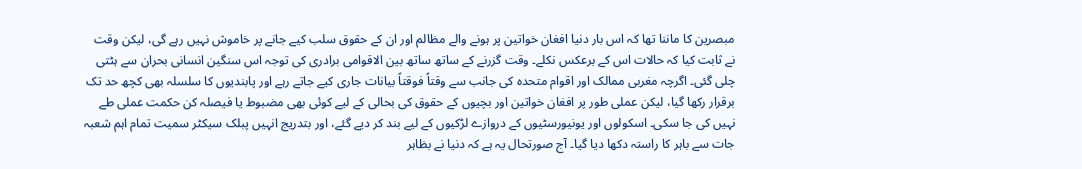مبصرین کا ماننا تھا کہ اس بار دنیا افغان خواتین پر ہونے والے مظالم اور ان کے حقوق سلب کیے جانے پر خاموش نہیں رہے گی، لیکن وقت نے ثابت کیا کہ حالات اس کے برعکس نکلے۔ وقت گزرنے کے ساتھ ساتھ بین الاقوامی برادری کی توجہ اس سنگین انسانی بحران سے ہٹتی چلی گئی۔ اگرچہ مغربی ممالک اور اقوام متحدہ کی جانب سے وقتاً فوقتاً بیانات جاری کیے جاتے رہے اور پابندیوں کا سلسلہ بھی کچھ حد تک برقرار رکھا گیا، لیکن عملی طور پر افغان خواتین اور بچیوں کے حقوق کی بحالی کے لیے کوئی بھی مضبوط یا فیصلہ کن حکمت عملی طے نہیں کی جا سکی۔ اسکولوں اور یونیورسٹیوں کے دروازے لڑکیوں کے لیے بند کر دیے گئے، اور بتدریج انہیں پبلک سیکٹر سمیت تمام اہم شعبہ جات سے باہر کا راستہ دکھا دیا گیا۔ آج صورتحال یہ ہے کہ دنیا نے بظاہر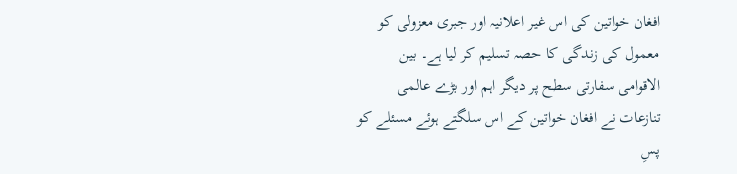افغان خواتین کی اس غیر اعلانیہ اور جبری معزولی کو معمول کی زندگی کا حصہ تسلیم کر لیا ہے۔ بین الاقوامی سفارتی سطح پر دیگر اہم اور بڑے عالمی تنازعات نے افغان خواتین کے اس سلگتے ہوئے مسئلے کو پسِ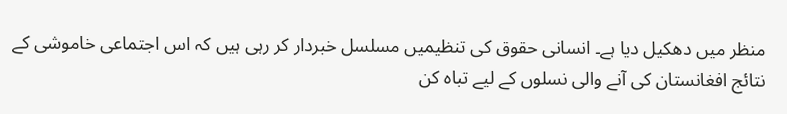منظر میں دھکیل دیا ہے۔ انسانی حقوق کی تنظیمیں مسلسل خبردار کر رہی ہیں کہ اس اجتماعی خاموشی کے نتائج افغانستان کی آنے والی نسلوں کے لیے تباہ کن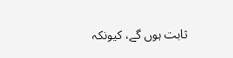ثابت ہوں گے، کیونکہ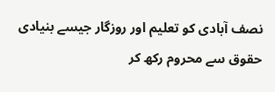نصف آبادی کو تعلیم اور روزگار جیسے بنیادی حقوق سے محروم رکھ کر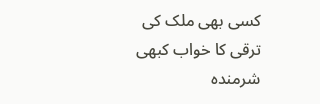کسی بھی ملک کی ترقی کا خواب کبھی شرمندہ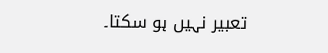تعبیر نہیں ہو سکتا۔